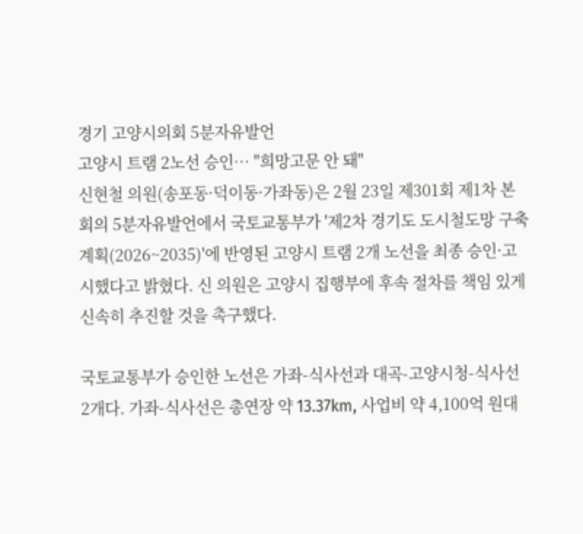경기 고양시의회 5분자유발언
고양시 트램 2노선 승인… "희망고문 안 돼"
신현철 의원(송포동·덕이동·가좌동)은 2월 23일 제301회 제1차 본회의 5분자유발언에서 국토교통부가 '제2차 경기도 도시철도망 구축계획(2026~2035)'에 반영된 고양시 트램 2개 노선을 최종 승인·고시했다고 밝혔다. 신 의원은 고양시 집행부에 후속 절차를 책임 있게 신속히 추진할 것을 촉구했다.

국토교통부가 승인한 노선은 가좌-식사선과 대곡-고양시청-식사선 2개다. 가좌-식사선은 총연장 약 13.37km, 사업비 약 4,100억 원대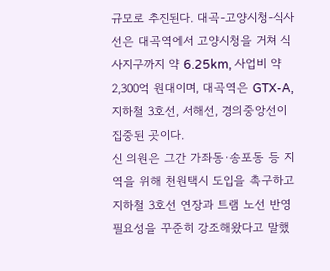규모로 추진된다. 대곡-고양시청-식사선은 대곡역에서 고양시청을 거쳐 식사지구까지 약 6.25km, 사업비 약 2,300억 원대이며, 대곡역은 GTX-A, 지하철 3호선, 서해선, 경의중앙선이 집중된 곳이다.
신 의원은 그간 가좌동·송포동 등 지역을 위해 천원택시 도입을 촉구하고 지하철 3호선 연장과 트램 노선 반영 필요성을 꾸준히 강조해왔다고 말했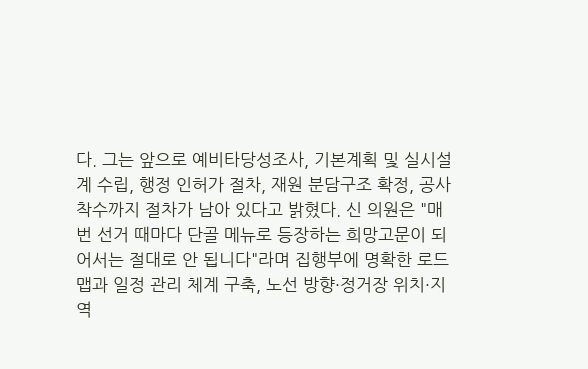다. 그는 앞으로 예비타당성조사, 기본계획 및 실시설계 수립, 행정 인허가 절차, 재원 분담구조 확정, 공사 착수까지 절차가 남아 있다고 밝혔다. 신 의원은 "매번 선거 때마다 단골 메뉴로 등장하는 희망고문이 되어서는 절대로 안 됩니다"라며 집행부에 명확한 로드맵과 일정 관리 체계 구축, 노선 방향·정거장 위치·지역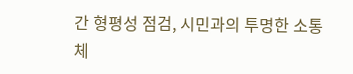간 형평성 점검, 시민과의 투명한 소통체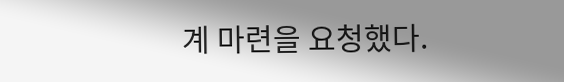계 마련을 요청했다.